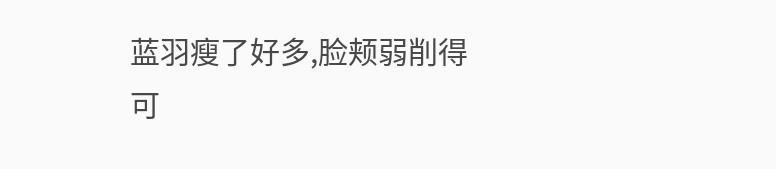蓝羽瘦了好多,脸颊弱削得可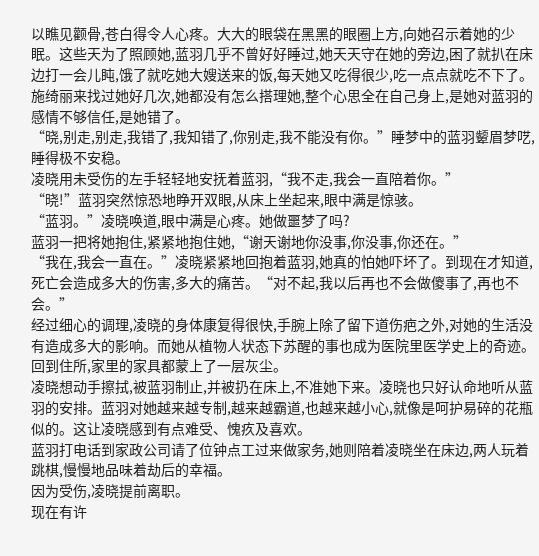以瞧见颧骨,苍白得令人心疼。大大的眼袋在黑黑的眼圈上方,向她召示着她的少眠。这些天为了照顾她,蓝羽几乎不曾好好睡过,她天天守在她的旁边,困了就扒在床边打一会儿盹,饿了就吃她大嫂送来的饭,每天她又吃得很少,吃一点点就吃不下了。施绮丽来找过她好几次,她都没有怎么搭理她,整个心思全在自己身上,是她对蓝羽的感情不够信任,是她错了。
“晓,别走,别走,我错了,我知错了,你别走,我不能没有你。”睡梦中的蓝羽颦眉梦呓,睡得极不安稳。
凌晓用未受伤的左手轻轻地安抚着蓝羽,“我不走,我会一直陪着你。”
“晓!”蓝羽突然惊恐地睁开双眼,从床上坐起来,眼中满是惊骇。
“蓝羽。”凌晓唤道,眼中满是心疼。她做噩梦了吗?
蓝羽一把将她抱住,紧紧地抱住她,“谢天谢地你没事,你没事,你还在。”
“我在,我会一直在。”凌晓紧紧地回抱着蓝羽,她真的怕她吓坏了。到现在才知道,死亡会造成多大的伤害,多大的痛苦。“对不起,我以后再也不会做傻事了,再也不会。”
经过细心的调理,凌晓的身体康复得很快,手腕上除了留下道伤疤之外,对她的生活没有造成多大的影响。而她从植物人状态下苏醒的事也成为医院里医学史上的奇迹。
回到住所,家里的家具都蒙上了一层灰尘。
凌晓想动手擦拭,被蓝羽制止,并被扔在床上,不准她下来。凌晓也只好认命地听从蓝羽的安排。蓝羽对她越来越专制,越来越霸道,也越来越小心,就像是呵护易碎的花瓶似的。这让凌晓感到有点难受、愧疚及喜欢。
蓝羽打电话到家政公司请了位钟点工过来做家务,她则陪着凌晓坐在床边,两人玩着跳棋,慢慢地品味着劫后的幸福。
因为受伤,凌晓提前离职。
现在有许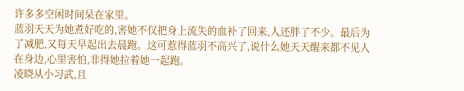许多多空闲时间呆在家里。
蓝羽天天为她煮好吃的,害她不仅把身上流失的血补了回来,人还胖了不少。最后为了减肥,又每天早起出去晨跑。这可惹得蓝羽不高兴了,说什么她天天醒来都不见人在身边,心里害怕,非得她拉着她一起跑。
凌晓从小习武,且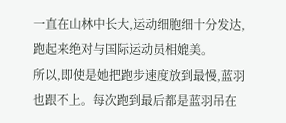一直在山林中长大,运动细胞细十分发达,跑起来绝对与国际运动员相媲美。
所以,即使是她把跑步速度放到最慢,蓝羽也跟不上。每次跑到最后都是蓝羽吊在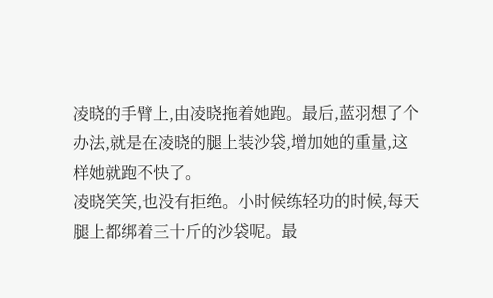凌晓的手臂上,由凌晓拖着她跑。最后,蓝羽想了个办法,就是在凌晓的腿上装沙袋,增加她的重量,这样她就跑不快了。
凌晓笑笑,也没有拒绝。小时候练轻功的时候,每天腿上都绑着三十斤的沙袋呢。最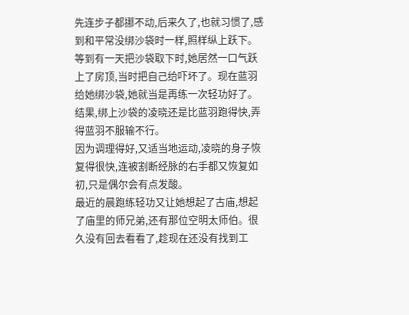先连步子都挪不动,后来久了,也就习惯了,感到和平常没绑沙袋时一样,照样纵上跃下。等到有一天把沙袋取下时,她居然一口气跃上了房顶,当时把自己给吓坏了。现在蓝羽给她绑沙袋,她就当是再练一次轻功好了。
结果,绑上沙袋的凌晓还是比蓝羽跑得快,弄得蓝羽不服输不行。
因为调理得好,又适当地运动,凌晓的身子恢复得很快,连被割断经脉的右手都又恢复如初,只是偶尔会有点发酸。
最近的晨跑练轻功又让她想起了古庙,想起了庙里的师兄弟,还有那位空明太师伯。很久没有回去看看了,趁现在还没有找到工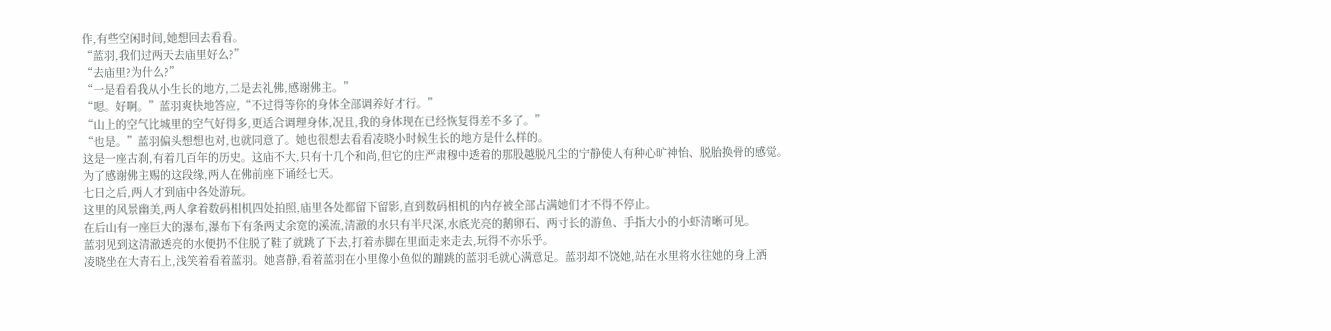作,有些空闲时间,她想回去看看。
“蓝羽,我们过两天去庙里好么?”
“去庙里?为什么?”
“一是看看我从小生长的地方,二是去礼佛,感谢佛主。”
“嗯。好啊。”蓝羽爽快地答应,“不过得等你的身体全部调养好才行。”
“山上的空气比城里的空气好得多,更适合调理身体,况且,我的身体现在已经恢复得差不多了。”
“也是。”蓝羽偏头想想也对,也就同意了。她也很想去看看凌晓小时候生长的地方是什么样的。
这是一座古刹,有着几百年的历史。这庙不大,只有十几个和尚,但它的庄严肃穆中透着的那股越脱凡尘的宁静使人有种心旷神怡、脱胎换骨的感觉。
为了感谢佛主赐的这段缘,两人在佛前座下诵经七天。
七日之后,两人才到庙中各处游玩。
这里的风景幽美,两人拿着数码相机四处拍照,庙里各处都留下留影,直到数码相机的内存被全部占满她们才不得不停止。
在后山有一座巨大的瀑布,瀑布下有条两丈余宽的溪流,清澈的水只有半尺深,水底光亮的鹅卵石、两寸长的游鱼、手指大小的小虾清晰可见。
蓝羽见到这清澈透亮的水便扔不住脱了鞋了就跳了下去,打着赤脚在里面走来走去,玩得不亦乐乎。
凌晓坐在大青石上,浅笑着看着蓝羽。她喜静,看着蓝羽在小里像小鱼似的蹦跳的蓝羽毛就心满意足。蓝羽却不饶她,站在水里将水往她的身上洒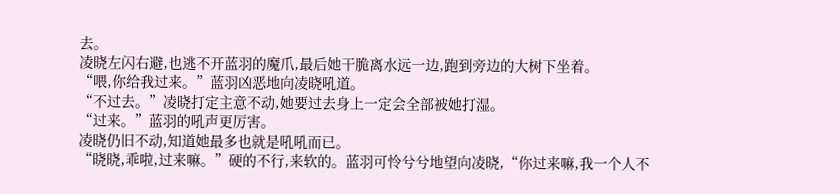去。
凌晓左闪右避,也逃不开蓝羽的魔爪,最后她干脆离水远一边,跑到旁边的大树下坐着。
“喂,你给我过来。”蓝羽凶恶地向凌晓吼道。
“不过去。”凌晓打定主意不动,她要过去身上一定会全部被她打湿。
“过来。”蓝羽的吼声更厉害。
凌晓仍旧不动,知道她最多也就是吼吼而已。
“晓晓,乖啦,过来嘛。”硬的不行,来软的。蓝羽可怜兮兮地望向凌晓,“你过来嘛,我一个人不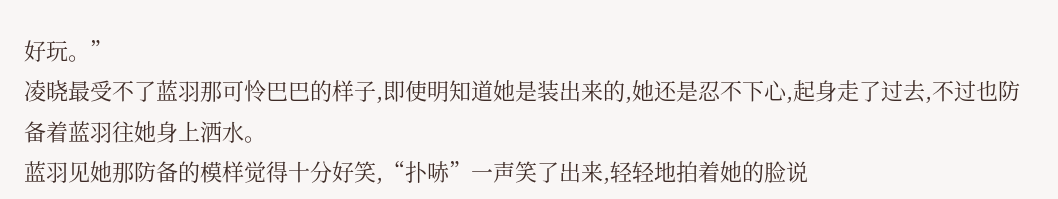好玩。”
凌晓最受不了蓝羽那可怜巴巴的样子,即使明知道她是装出来的,她还是忍不下心,起身走了过去,不过也防备着蓝羽往她身上洒水。
蓝羽见她那防备的模样觉得十分好笑,“扑哧”一声笑了出来,轻轻地拍着她的脸说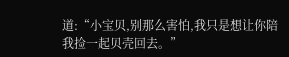道:“小宝贝,别那么害怕,我只是想让你陪我捡一起贝壳回去。”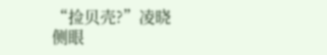“捡贝壳?”凌晓侧眼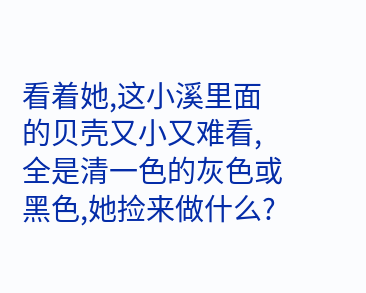看着她,这小溪里面的贝壳又小又难看,全是清一色的灰色或黑色,她捡来做什么?